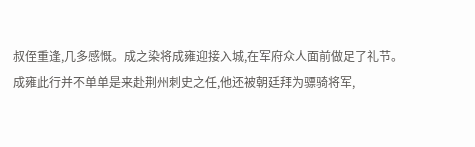叔侄重逢,几多感慨。成之染将成雍迎接入城,在军府众人面前做足了礼节。
成雍此行并不单单是来赴荆州刺史之任,他还被朝廷拜为骠骑将军,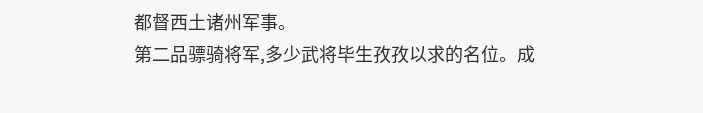都督西土诸州军事。
第二品骠骑将军,多少武将毕生孜孜以求的名位。成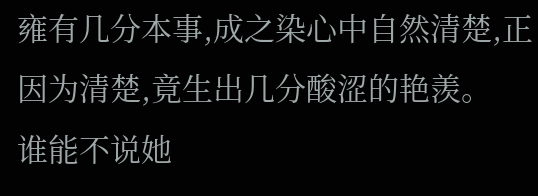雍有几分本事,成之染心中自然清楚,正因为清楚,竟生出几分酸涩的艳羡。
谁能不说她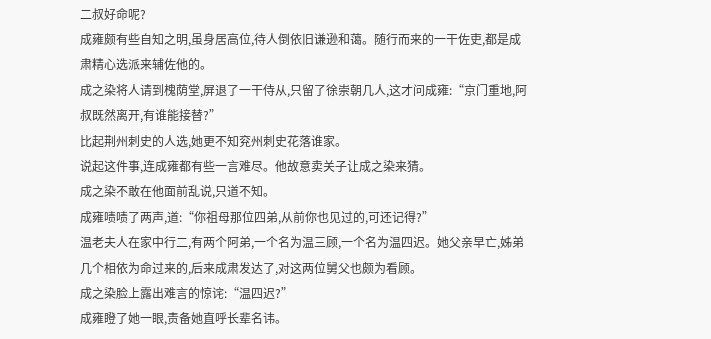二叔好命呢?
成雍颇有些自知之明,虽身居高位,待人倒依旧谦逊和蔼。随行而来的一干佐吏,都是成肃精心选派来辅佐他的。
成之染将人请到槐荫堂,屏退了一干侍从,只留了徐崇朝几人,这才问成雍:“京门重地,阿叔既然离开,有谁能接替?”
比起荆州刺史的人选,她更不知兖州刺史花落谁家。
说起这件事,连成雍都有些一言难尽。他故意卖关子让成之染来猜。
成之染不敢在他面前乱说,只道不知。
成雍啧啧了两声,道:“你祖母那位四弟,从前你也见过的,可还记得?”
温老夫人在家中行二,有两个阿弟,一个名为温三顾,一个名为温四迟。她父亲早亡,姊弟几个相依为命过来的,后来成肃发达了,对这两位舅父也颇为看顾。
成之染脸上露出难言的惊诧:“温四迟?”
成雍瞪了她一眼,责备她直呼长辈名讳。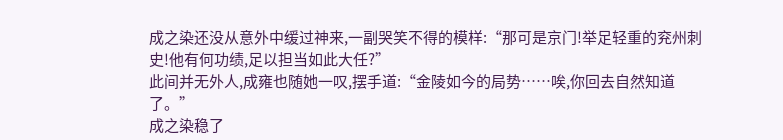成之染还没从意外中缓过神来,一副哭笑不得的模样:“那可是京门!举足轻重的兖州刺史!他有何功绩,足以担当如此大任?”
此间并无外人,成雍也随她一叹,摆手道:“金陵如今的局势……唉,你回去自然知道了。”
成之染稳了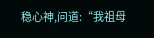稳心神,问道:“我祖母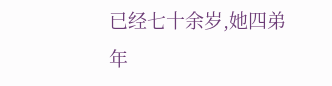已经七十余岁,她四弟年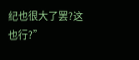纪也很大了罢?这也行?”